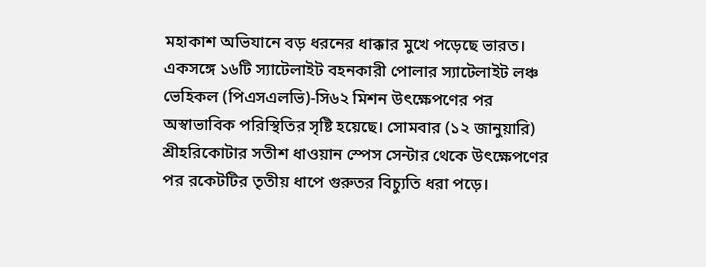মহাকাশ অভিযানে বড় ধরনের ধাক্কার মুখে পড়েছে ভারত। একসঙ্গে ১৬টি স্যাটেলাইট বহনকারী পোলার স্যাটেলাইট লঞ্চ ভেহিকল (পিএসএলভি)-সি৬২ মিশন উৎক্ষেপণের পর অস্বাভাবিক পরিস্থিতির সৃষ্টি হয়েছে। সোমবার (১২ জানুয়ারি) শ্রীহরিকোটার সতীশ ধাওয়ান স্পেস সেন্টার থেকে উৎক্ষেপণের পর রকেটটির তৃতীয় ধাপে গুরুতর বিচ্যুতি ধরা পড়ে।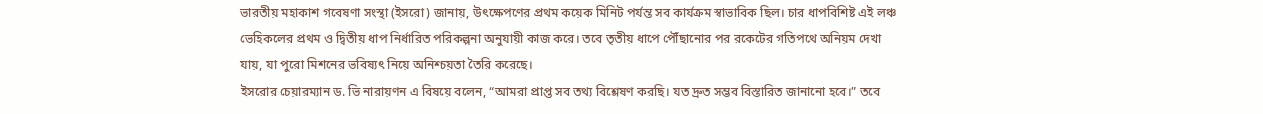ভারতীয় মহাকাশ গবেষণা সংস্থা (ইসরো) জানায়, উৎক্ষেপণের প্রথম কয়েক মিনিট পর্যন্ত সব কার্যক্রম স্বাভাবিক ছিল। চার ধাপবিশিষ্ট এই লঞ্চ ভেহিকলের প্রথম ও দ্বিতীয় ধাপ নির্ধারিত পরিকল্পনা অনুযায়ী কাজ করে। তবে তৃতীয় ধাপে পৌঁছানোর পর রকেটের গতিপথে অনিয়ম দেখা যায়, যা পুরো মিশনের ভবিষ্যৎ নিয়ে অনিশ্চয়তা তৈরি করেছে।
ইসরোর চেয়ারম্যান ড. ভি নারায়ণন এ বিষয়ে বলেন, “আমরা প্রাপ্ত সব তথ্য বিশ্লেষণ করছি। যত দ্রুত সম্ভব বিস্তারিত জানানো হবে।” তবে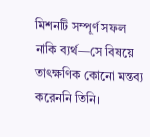মিশনটি সম্পূর্ণ সফল নাকি ব্যর্থ—সে বিষয়ে তাৎক্ষণিক কোনো মন্তব্য করেননি তিনি।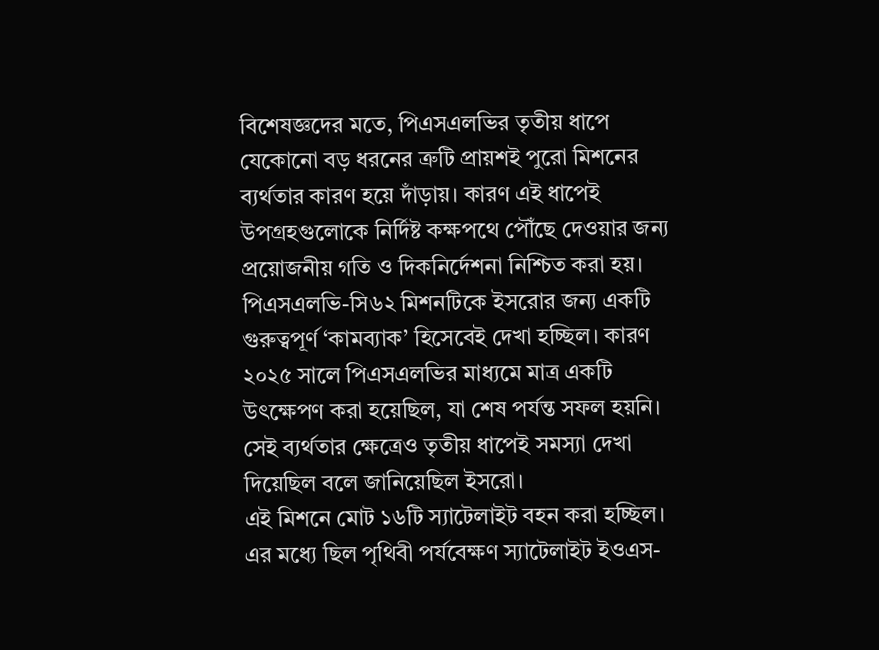বিশেষজ্ঞদের মতে, পিএসএলভির তৃতীয় ধাপে যেকোনো বড় ধরনের ত্রুটি প্রায়শই পুরো মিশনের ব্যর্থতার কারণ হয়ে দাঁড়ায়। কারণ এই ধাপেই উপগ্রহগুলোকে নির্দিষ্ট কক্ষপথে পৌঁছে দেওয়ার জন্য প্রয়োজনীয় গতি ও দিকনির্দেশনা নিশ্চিত করা হয়।
পিএসএলভি-সি৬২ মিশনটিকে ইসরোর জন্য একটি গুরুত্বপূর্ণ ‘কামব্যাক’ হিসেবেই দেখা হচ্ছিল। কারণ ২০২৫ সালে পিএসএলভির মাধ্যমে মাত্র একটি উৎক্ষেপণ করা হয়েছিল, যা শেষ পর্যন্ত সফল হয়নি। সেই ব্যর্থতার ক্ষেত্রেও তৃতীয় ধাপেই সমস্যা দেখা দিয়েছিল বলে জানিয়েছিল ইসরো।
এই মিশনে মোট ১৬টি স্যাটেলাইট বহন করা হচ্ছিল। এর মধ্যে ছিল পৃথিবী পর্যবেক্ষণ স্যাটেলাইট ইওএস-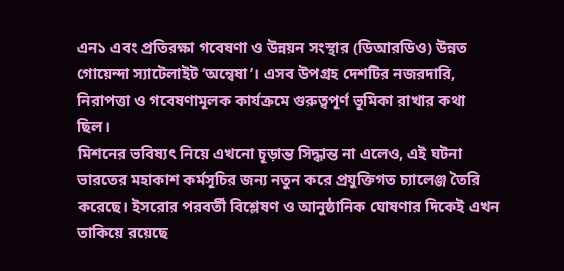এন১ এবং প্রতিরক্ষা গবেষণা ও উন্নয়ন সংস্থার (ডিআরডিও) উন্নত গোয়েন্দা স্যাটেলাইট ‘অন্বেষা’। এসব উপগ্রহ দেশটির নজরদারি, নিরাপত্তা ও গবেষণামূলক কার্যক্রমে গুরুত্বপূর্ণ ভূমিকা রাখার কথা ছিল।
মিশনের ভবিষ্যৎ নিয়ে এখনো চূড়ান্ত সিদ্ধান্ত না এলেও, এই ঘটনা ভারতের মহাকাশ কর্মসূচির জন্য নতুন করে প্রযুক্তিগত চ্যালেঞ্জ তৈরি করেছে। ইসরোর পরবর্তী বিশ্লেষণ ও আনুষ্ঠানিক ঘোষণার দিকেই এখন তাকিয়ে রয়েছে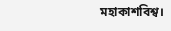মহাকাশবিশ্ব।